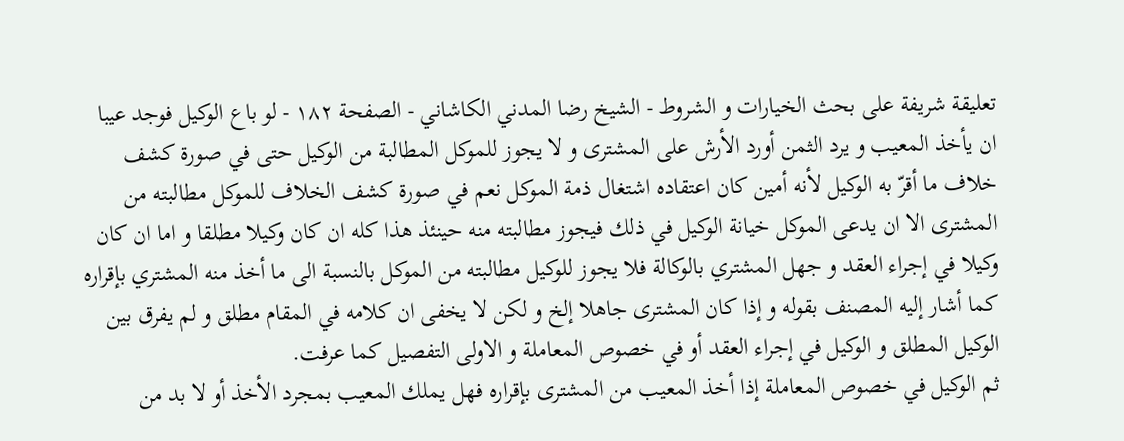تعليقة شريفة على بحث الخيارات و الشروط - الشيخ رضا المدني الكاشاني - الصفحة ١٨٢ - لو باع الوكيل فوجد عيبا
ان يأخذ المعيب و يرد الثمن أورد الأرش على المشترى و لا يجوز للموكل المطالبة من الوكيل حتى في صورة كشف خلاف ما أقرّ به الوكيل لأنه أمين كان اعتقاده اشتغال ذمة الموكل نعم في صورة كشف الخلاف للموكل مطالبته من المشترى الا ان يدعى الموكل خيانة الوكيل في ذلك فيجوز مطالبته منه حينئذ هذا كله ان كان وكيلا مطلقا و اما ان كان وكيلا في إجراء العقد و جهل المشتري بالوكالة فلا يجوز للوكيل مطالبته من الموكل بالنسبة الى ما أخذ منه المشتري بإقراره كما أشار إليه المصنف بقوله و إذا كان المشترى جاهلا إلخ و لكن لا يخفى ان كلامه في المقام مطلق و لم يفرق بين الوكيل المطلق و الوكيل في إجراء العقد أو في خصوص المعاملة و الاولى التفصيل كما عرفت.
ثم الوكيل في خصوص المعاملة إذا أخذ المعيب من المشترى بإقراره فهل يملك المعيب بمجرد الأخذ أو لا بد من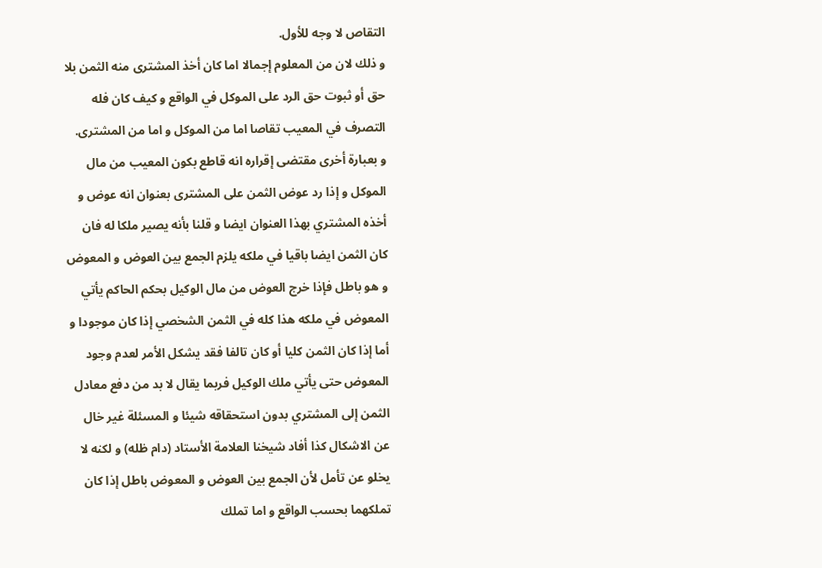التقاص لا وجه للأول.
و ذلك لان من المعلوم إجمالا اما كان أخذ المشترى منه الثمن بلا حق أو ثبوت حق الرد على الموكل في الواقع و كيف كان فله التصرف في المعيب تقاصا اما من الموكل و اما من المشترى.
و بعبارة أخرى مقتضى إقراره انه قاطع بكون المعيب من مال الموكل و إذا رد عوض الثمن على المشترى بعنوان انه عوض و أخذه المشتري بهذا العنوان ايضا و قلنا بأنه يصير ملكا له فان كان الثمن ايضا باقيا في ملكه يلزم الجمع بين العوض و المعوض و هو باطل فإذا خرج العوض من مال الوكيل بحكم الحاكم يأتي المعوض في ملكه هذا كله في الثمن الشخصي إذا كان موجودا و أما إذا كان الثمن كليا أو كان تالفا فقد يشكل الأمر لعدم وجود المعوض حتى يأتي ملك الوكيل فربما يقال لا بد من دفع معادل الثمن إلى المشتري بدون استحقاقه شيئا و المسئلة غير خال عن الاشكال كذا أفاد شيخنا العلامة الأستاد (دام ظله) و لكنه لا يخلو عن تأمل لأن الجمع بين العوض و المعوض باطل إذا كان تملكهما بحسب الواقع و اما تملك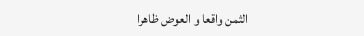الثمن واقعا و العوض ظاهرا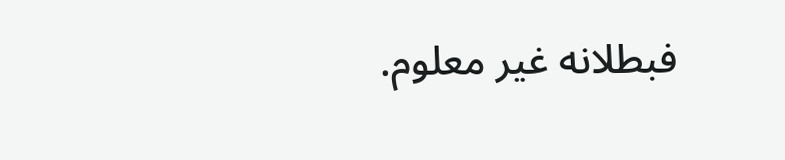فبطلانه غير معلوم.